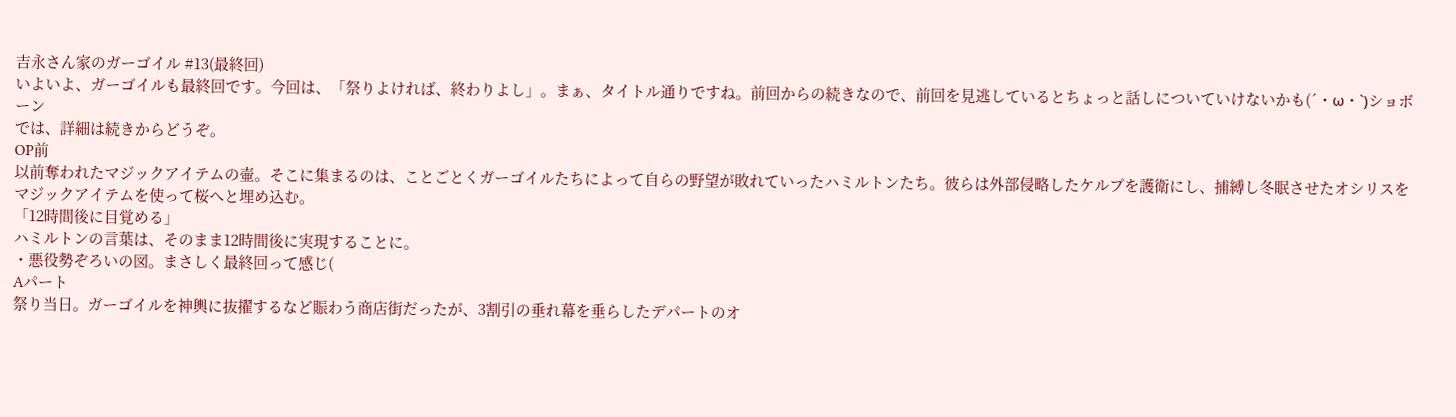吉永さん家のガーゴイル #13(最終回)
いよいよ、ガーゴイルも最終回です。今回は、「祭りよければ、終わりよし」。まぁ、タイトル通りですね。前回からの続きなので、前回を見逃しているとちょっと話しについていけないかも(´・ω・`)ショボーン
では、詳細は続きからどうぞ。
OP前
以前奪われたマジックアイテムの壷。そこに集まるのは、ことごとくガーゴイルたちによって自らの野望が敗れていったハミルトンたち。彼らは外部侵略したケルプを護衛にし、捕縛し冬眠させたオシリスをマジックアイテムを使って桜へと埋め込む。
「12時間後に目覚める」
ハミルトンの言葉は、そのまま12時間後に実現することに。
・悪役勢ぞろいの図。まさしく最終回って感じ(
Aパート
祭り当日。ガーゴイルを神輿に抜擢するなど賑わう商店街だったが、3割引の垂れ幕を垂らしたデパートのオ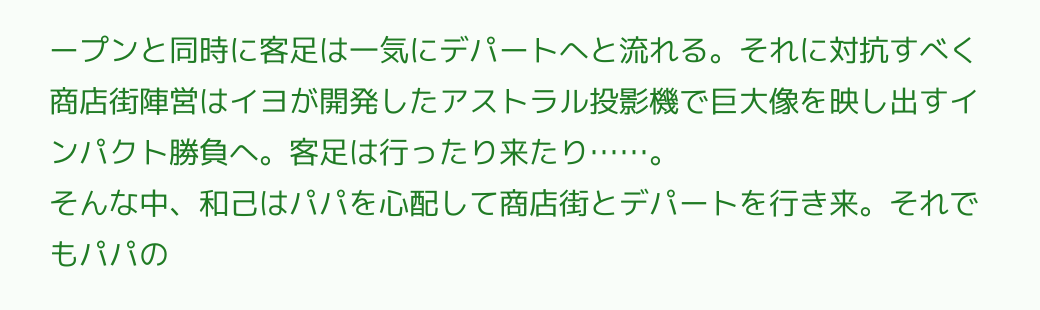ープンと同時に客足は一気にデパートへと流れる。それに対抗すべく商店街陣営はイヨが開発したアストラル投影機で巨大像を映し出すインパクト勝負へ。客足は行ったり来たり……。
そんな中、和己はパパを心配して商店街とデパートを行き来。それでもパパの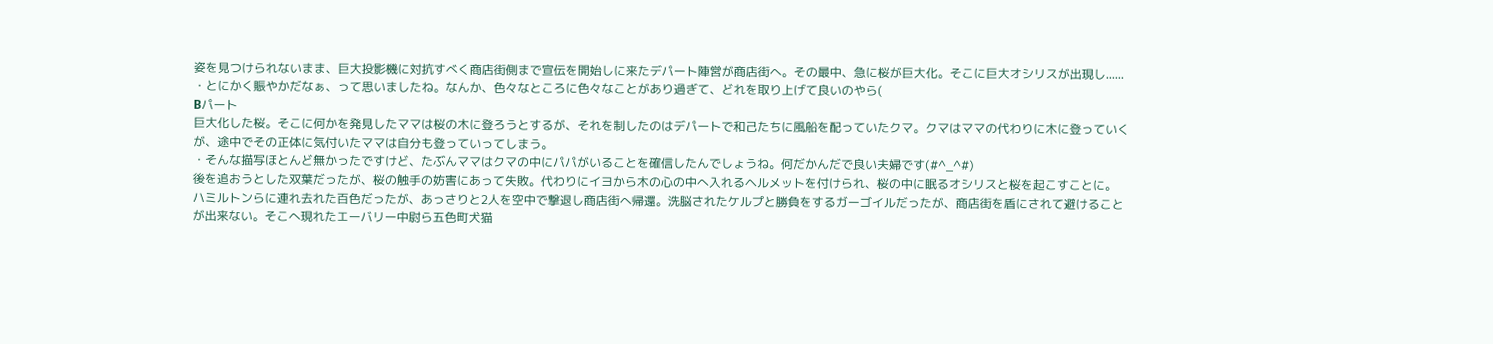姿を見つけられないまま、巨大投影機に対抗すべく商店街側まで宣伝を開始しに来たデパート陣営が商店街へ。その最中、急に桜が巨大化。そこに巨大オシリスが出現し......
・とにかく賑やかだなぁ、って思いましたね。なんか、色々なところに色々なことがあり過ぎて、どれを取り上げて良いのやら(
Bパート
巨大化した桜。そこに何かを発見したママは桜の木に登ろうとするが、それを制したのはデパートで和己たちに風船を配っていたクマ。クマはママの代わりに木に登っていくが、途中でその正体に気付いたママは自分も登っていってしまう。
・そんな描写ほとんど無かったですけど、たぶんママはクマの中にパパがいることを確信したんでしょうね。何だかんだで良い夫婦です(#^_^#)
後を追おうとした双葉だったが、桜の触手の妨害にあって失敗。代わりにイヨから木の心の中へ入れるヘルメットを付けられ、桜の中に眠るオシリスと桜を起こすことに。
ハミルトンらに連れ去れた百色だったが、あっさりと2人を空中で撃退し商店街へ帰還。洗脳されたケルプと勝負をするガーゴイルだったが、商店街を盾にされて避けることが出来ない。そこへ現れたエーバリー中尉ら五色町犬猫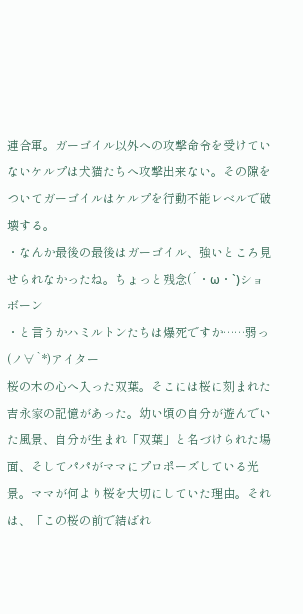連合軍。ガーゴイル以外への攻撃命令を受けていないケルプは犬猫たちへ攻撃出来ない。その隙をついてガーゴイルはケルプを行動不能レベルで破壊する。
・なんか最後の最後はガーゴイル、強いところ見せられなかったね。ちょっと残念(´・ω・`)ショボーン
・と言うかハミルトンたちは爆死ですか……弱っ(ノ∀`*)アイター
桜の木の心へ入った双葉。そこには桜に刻まれた吉永家の記憶があった。幼い頃の自分が遊んでいた風景、自分が生まれ「双葉」と名づけられた場面、そしてパパがママにプロポーズしている光景。ママが何より桜を大切にしていた理由。それは、「この桜の前で結ばれ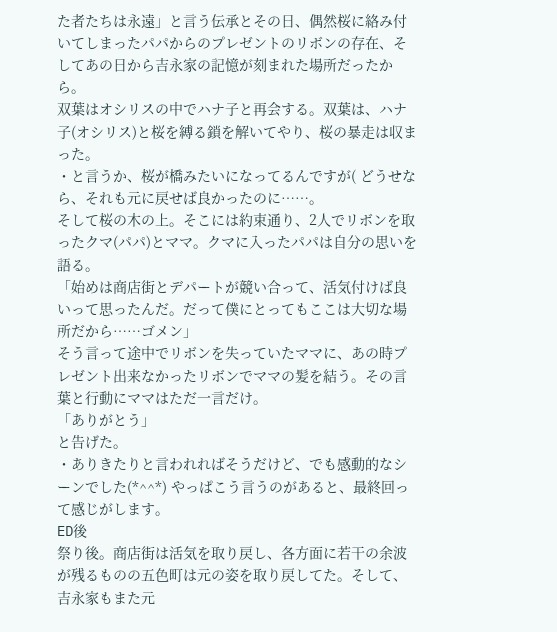た者たちは永遠」と言う伝承とその日、偶然桜に絡み付いてしまったパパからのプレゼントのリボンの存在、そしてあの日から吉永家の記憶が刻まれた場所だったから。
双葉はオシリスの中でハナ子と再会する。双葉は、ハナ子(オシリス)と桜を縛る鎖を解いてやり、桜の暴走は収まった。
・と言うか、桜が橋みたいになってるんですが( どうせなら、それも元に戻せば良かったのに……。
そして桜の木の上。そこには約束通り、2人でリボンを取ったクマ(パパ)とママ。クマに入ったパパは自分の思いを語る。
「始めは商店街とデパートが競い合って、活気付けば良いって思ったんだ。だって僕にとってもここは大切な場所だから……ゴメン」
そう言って途中でリボンを失っていたママに、あの時プレゼント出来なかったリボンでママの髪を結う。その言葉と行動にママはただ一言だけ。
「ありがとう」
と告げた。
・ありきたりと言われればそうだけど、でも感動的なシーンでした(*^^*) やっぱこう言うのがあると、最終回って感じがします。
ED後
祭り後。商店街は活気を取り戻し、各方面に若干の余波が残るものの五色町は元の姿を取り戻してた。そして、吉永家もまた元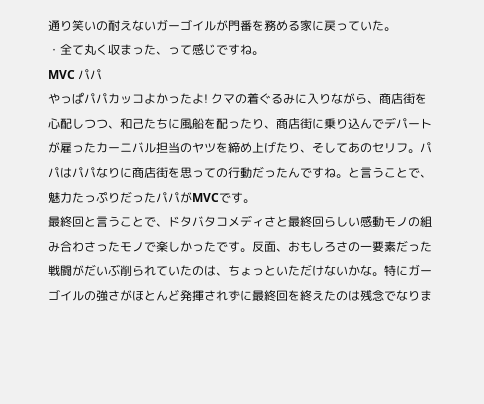通り笑いの耐えないガーゴイルが門番を務める家に戻っていた。
・全て丸く収まった、って感じですね。
MVC パパ
やっぱパパカッコよかったよ! クマの着ぐるみに入りながら、商店街を心配しつつ、和己たちに風船を配ったり、商店街に乗り込んでデパートが雇ったカーニバル担当のヤツを締め上げたり、そしてあのセリフ。パパはパパなりに商店街を思っての行動だったんですね。と言うことで、魅力たっぷりだったパパがMVCです。
最終回と言うことで、ドタバタコメディさと最終回らしい感動モノの組み合わさったモノで楽しかったです。反面、おもしろさの一要素だった戦闘がだいぶ削られていたのは、ちょっといただけないかな。特にガーゴイルの強さがほとんど発揮されずに最終回を終えたのは残念でなりま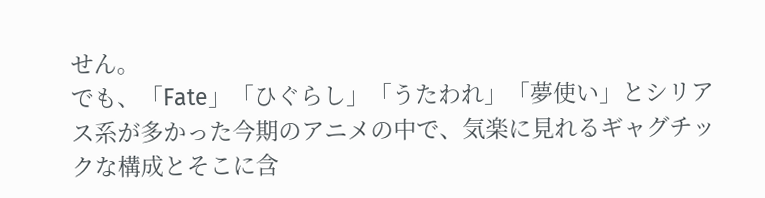せん。
でも、「Fate」「ひぐらし」「うたわれ」「夢使い」とシリアス系が多かった今期のアニメの中で、気楽に見れるギャグチックな構成とそこに含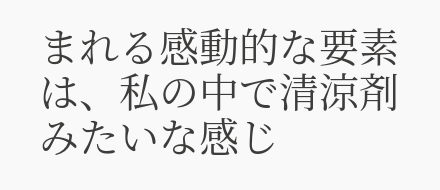まれる感動的な要素は、私の中で清涼剤みたいな感じ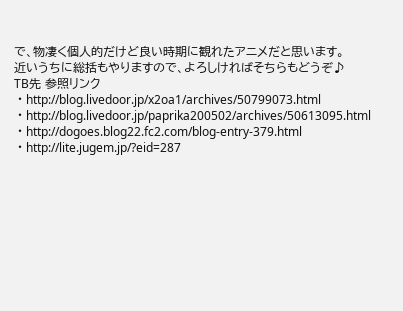で、物凄く個人的だけど良い時期に観れたアニメだと思います。
近いうちに総括もやりますので、よろしければそちらもどうぞ♪
TB先 参照リンク
・http://blog.livedoor.jp/x2oa1/archives/50799073.html
・http://blog.livedoor.jp/paprika200502/archives/50613095.html
・http://dogoes.blog22.fc2.com/blog-entry-379.html
・http://lite.jugem.jp/?eid=287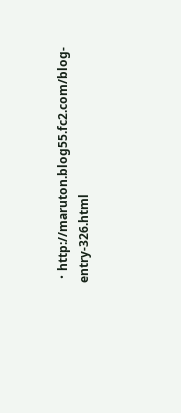・http://maruton.blog55.fc2.com/blog-entry-326.html